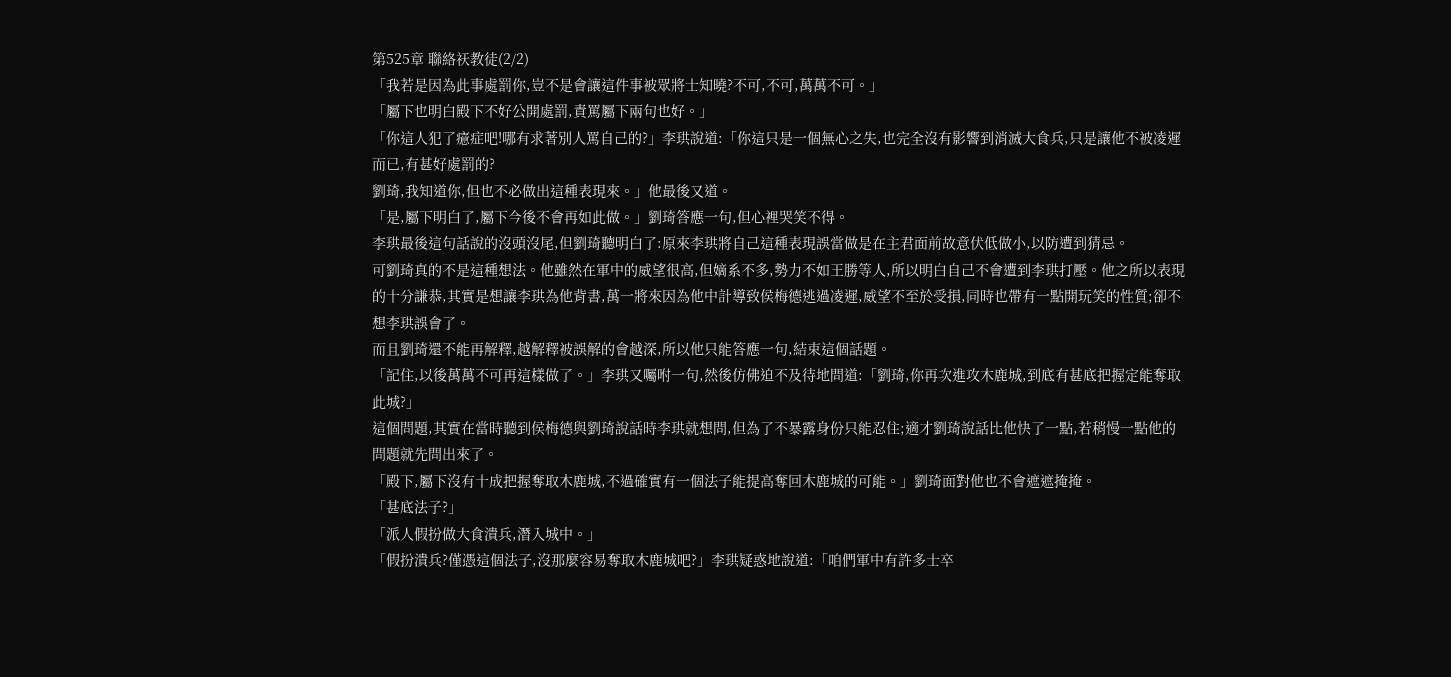第525章 聯絡祆教徒(2/2)
「我若是因為此事處罰你,豈不是會讓這件事被眾將士知曉?不可,不可,萬萬不可。」
「屬下也明白殿下不好公開處罰,責罵屬下兩句也好。」
「你這人犯了癔症吧!哪有求著別人罵自己的?」李珙說道:「你這只是一個無心之失,也完全沒有影響到消滅大食兵,只是讓他不被凌遲而已,有甚好處罰的?
劉琦,我知道你,但也不必做出這種表現來。」他最後又道。
「是,屬下明白了,屬下今後不會再如此做。」劉琦答應一句,但心裡哭笑不得。
李珙最後這句話說的沒頭沒尾,但劉琦聽明白了:原來李珙將自己這種表現誤當做是在主君面前故意伏低做小,以防遭到猜忌。
可劉琦真的不是這種想法。他雖然在軍中的威望很高,但嫡系不多,勢力不如王勝等人,所以明白自己不會遭到李珙打壓。他之所以表現的十分謙恭,其實是想讓李珙為他背書,萬一將來因為他中計導致侯梅德逃過凌遲,威望不至於受損,同時也帶有一點開玩笑的性質;卻不想李珙誤會了。
而且劉琦還不能再解釋,越解釋被誤解的會越深,所以他只能答應一句,結束這個話題。
「記住,以後萬萬不可再這樣做了。」李珙又囑咐一句,然後仿佛迫不及待地問道:「劉琦,你再次進攻木鹿城,到底有甚底把握定能奪取此城?」
這個問題,其實在當時聽到侯梅德與劉琦說話時李珙就想問,但為了不暴露身份只能忍住;適才劉琦說話比他快了一點,若稍慢一點他的問題就先問出來了。
「殿下,屬下沒有十成把握奪取木鹿城,不過確實有一個法子能提高奪回木鹿城的可能。」劉琦面對他也不會遮遮掩掩。
「甚底法子?」
「派人假扮做大食潰兵,潛入城中。」
「假扮潰兵?僅憑這個法子,沒那麼容易奪取木鹿城吧?」李珙疑惑地說道:「咱們軍中有許多士卒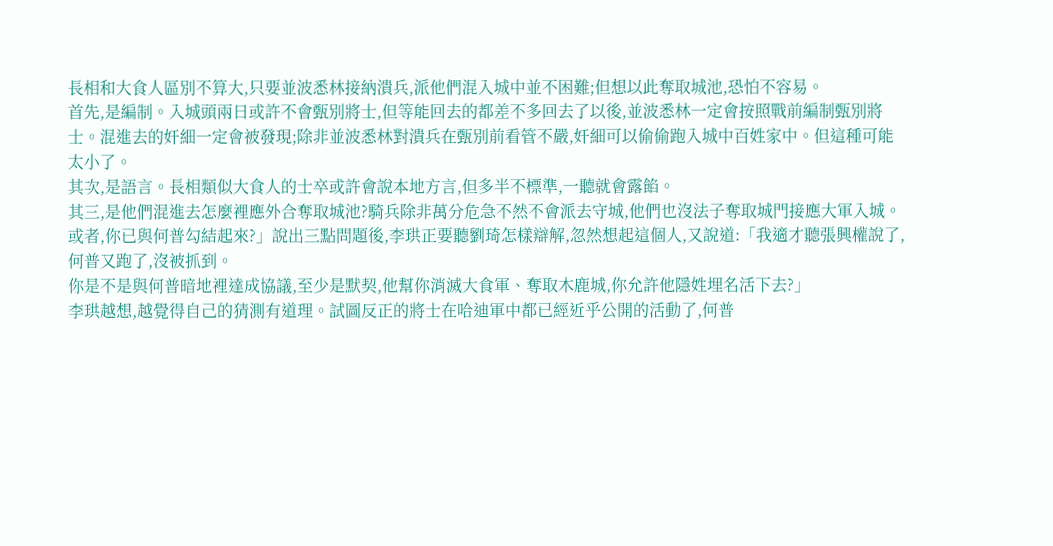長相和大食人區別不算大,只要並波悉林接納潰兵,派他們混入城中並不困難;但想以此奪取城池,恐怕不容易。
首先,是編制。入城頭兩日或許不會甄別將士,但等能回去的都差不多回去了以後,並波悉林一定會按照戰前編制甄別將士。混進去的奸細一定會被發現;除非並波悉林對潰兵在甄別前看管不嚴,奸細可以偷偷跑入城中百姓家中。但這種可能太小了。
其次,是語言。長相類似大食人的士卒或許會說本地方言,但多半不標準,一聽就會露餡。
其三,是他們混進去怎麼裡應外合奪取城池?騎兵除非萬分危急不然不會派去守城,他們也沒法子奪取城門接應大軍入城。
或者,你已與何普勾結起來?」說出三點問題後,李珙正要聽劉琦怎樣辯解,忽然想起這個人,又說道:「我適才聽張興權說了,何普又跑了,沒被抓到。
你是不是與何普暗地裡達成協議,至少是默契,他幫你消滅大食軍、奪取木鹿城,你允許他隱姓埋名活下去?」
李珙越想,越覺得自己的猜測有道理。試圖反正的將士在哈迪軍中都已經近乎公開的活動了,何普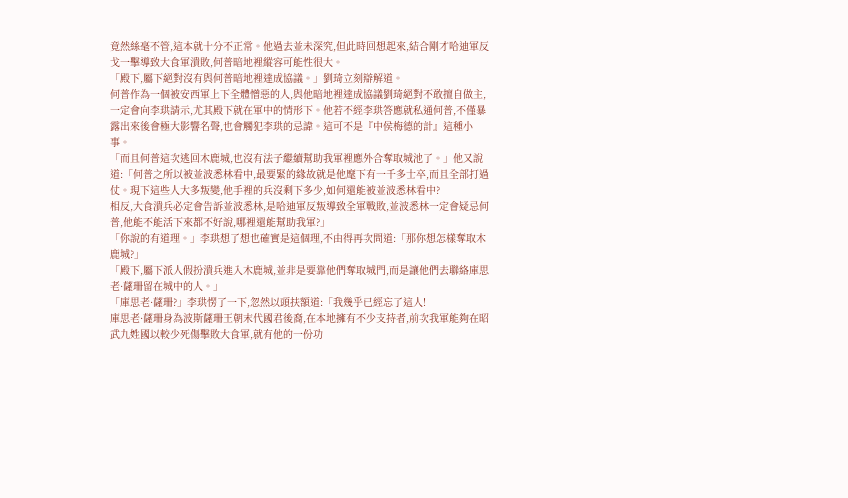竟然絲毫不管,這本就十分不正常。他過去並未深究,但此時回想起來,結合剛才哈迪軍反戈一擊導致大食軍潰敗,何普暗地裡縱容可能性很大。
「殿下,屬下絕對沒有與何普暗地裡達成協議。」劉琦立刻辯解道。
何普作為一個被安西軍上下全體憎惡的人,與他暗地裡達成協議劉琦絕對不敢擅自做主,一定會向李珙請示,尤其殿下就在軍中的情形下。他若不經李珙答應就私通何普,不僅暴露出來後會極大影響名聲,也會觸犯李珙的忌諱。這可不是『中侯梅德的計』這種小事。
「而且何普這次逃回木鹿城,也沒有法子繼續幫助我軍裡應外合奪取城池了。」他又說道:「何普之所以被並波悉林看中,最要緊的緣故就是他麾下有一千多士卒,而且全部打過仗。現下這些人大多叛變,他手裡的兵沒剩下多少,如何還能被並波悉林看中?
相反,大食潰兵必定會告訴並波悉林,是哈迪軍反叛導致全軍戰敗,並波悉林一定會疑忌何普,他能不能活下來都不好說,哪裡還能幫助我軍?」
「你說的有道理。」李珙想了想也確實是這個理,不由得再次問道:「那你想怎樣奪取木鹿城?」
「殿下,屬下派人假扮潰兵進入木鹿城,並非是要靠他們奪取城門,而是讓他們去聯絡庫思老·薩珊留在城中的人。」
「庫思老·薩珊?」李珙愣了一下,忽然以頭扶額道:「我幾乎已經忘了這人!
庫思老·薩珊身為波斯薩珊王朝末代國君後裔,在本地擁有不少支持者,前次我軍能夠在昭武九姓國以較少死傷擊敗大食軍,就有他的一份功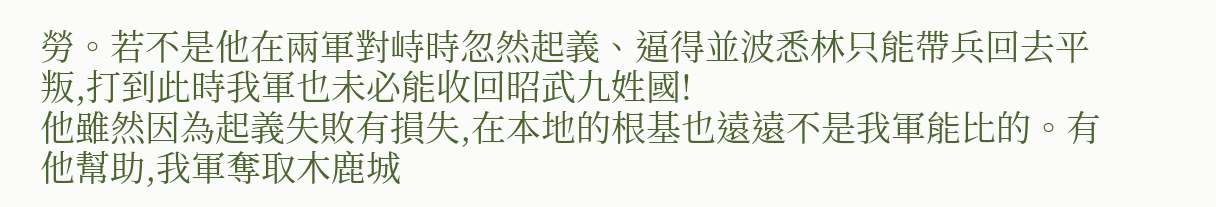勞。若不是他在兩軍對峙時忽然起義、逼得並波悉林只能帶兵回去平叛,打到此時我軍也未必能收回昭武九姓國!
他雖然因為起義失敗有損失,在本地的根基也遠遠不是我軍能比的。有他幫助,我軍奪取木鹿城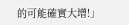的可能確實大增!」